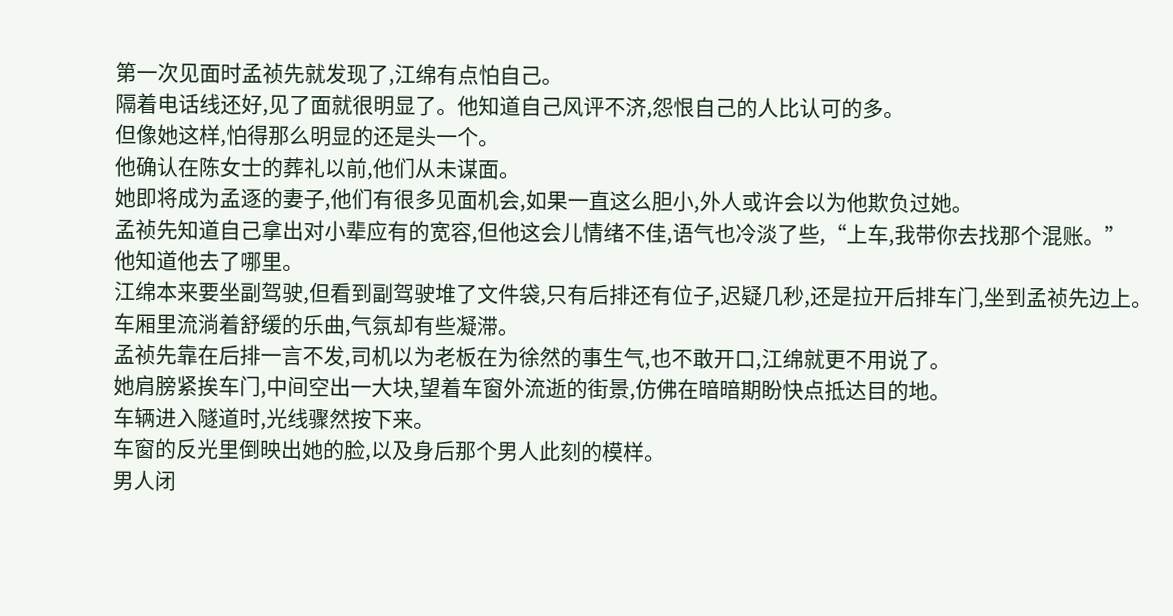第一次见面时孟祯先就发现了,江绵有点怕自己。
隔着电话线还好,见了面就很明显了。他知道自己风评不济,怨恨自己的人比认可的多。
但像她这样,怕得那么明显的还是头一个。
他确认在陈女士的葬礼以前,他们从未谋面。
她即将成为孟逐的妻子,他们有很多见面机会,如果一直这么胆小,外人或许会以为他欺负过她。
孟祯先知道自己拿出对小辈应有的宽容,但他这会儿情绪不佳,语气也冷淡了些,“上车,我带你去找那个混账。”
他知道他去了哪里。
江绵本来要坐副驾驶,但看到副驾驶堆了文件袋,只有后排还有位子,迟疑几秒,还是拉开后排车门,坐到孟祯先边上。
车厢里流淌着舒缓的乐曲,气氛却有些凝滞。
孟祯先靠在后排一言不发,司机以为老板在为徐然的事生气,也不敢开口,江绵就更不用说了。
她肩膀紧挨车门,中间空出一大块,望着车窗外流逝的街景,仿佛在暗暗期盼快点抵达目的地。
车辆进入隧道时,光线骤然按下来。
车窗的反光里倒映出她的脸,以及身后那个男人此刻的模样。
男人闭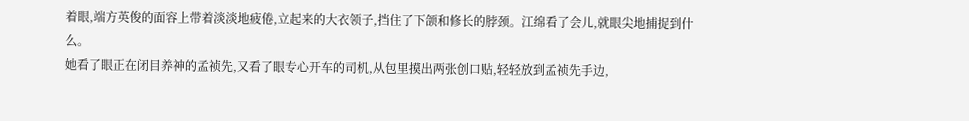着眼,端方英俊的面容上带着淡淡地疲倦,立起来的大衣领子,挡住了下颌和修长的脖颈。江绵看了会儿,就眼尖地捕捉到什么。
她看了眼正在闭目养神的孟祯先,又看了眼专心开车的司机,从包里摸出两张创口贴,轻轻放到孟祯先手边,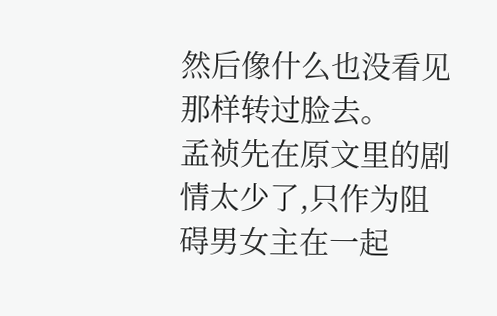然后像什么也没看见那样转过脸去。
孟祯先在原文里的剧情太少了,只作为阻碍男女主在一起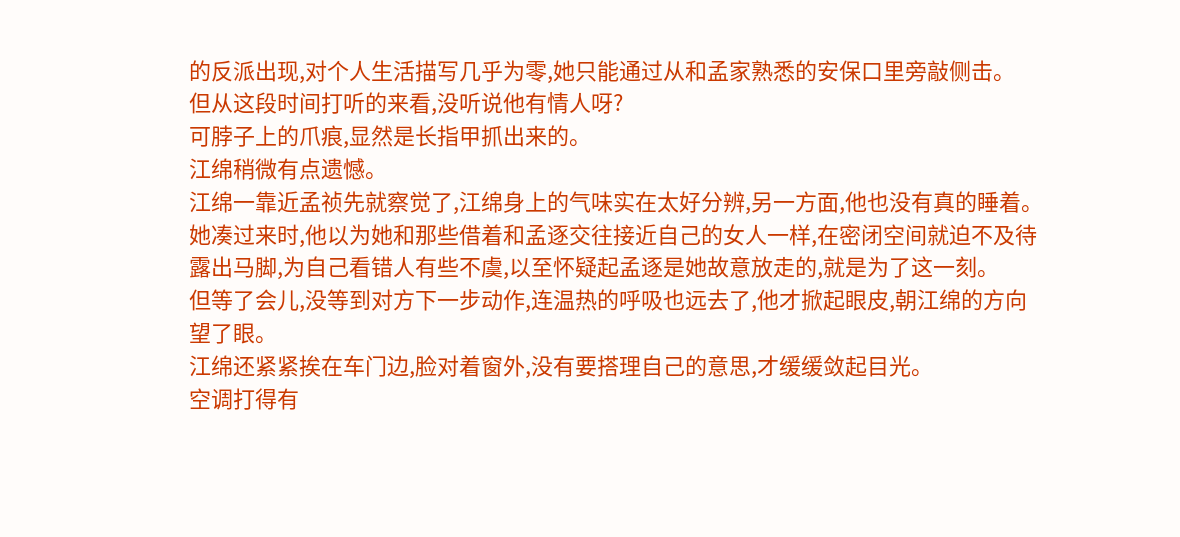的反派出现,对个人生活描写几乎为零,她只能通过从和孟家熟悉的安保口里旁敲侧击。
但从这段时间打听的来看,没听说他有情人呀?
可脖子上的爪痕,显然是长指甲抓出来的。
江绵稍微有点遗憾。
江绵一靠近孟祯先就察觉了,江绵身上的气味实在太好分辨,另一方面,他也没有真的睡着。
她凑过来时,他以为她和那些借着和孟逐交往接近自己的女人一样,在密闭空间就迫不及待露出马脚,为自己看错人有些不虞,以至怀疑起孟逐是她故意放走的,就是为了这一刻。
但等了会儿,没等到对方下一步动作,连温热的呼吸也远去了,他才掀起眼皮,朝江绵的方向望了眼。
江绵还紧紧挨在车门边,脸对着窗外,没有要搭理自己的意思,才缓缓敛起目光。
空调打得有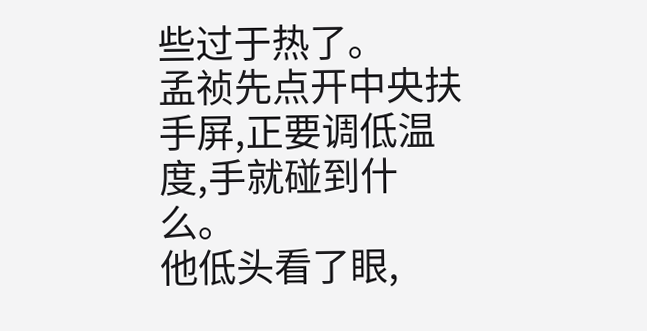些过于热了。
孟祯先点开中央扶手屏,正要调低温度,手就碰到什么。
他低头看了眼,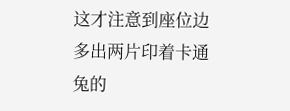这才注意到座位边多出两片印着卡通兔的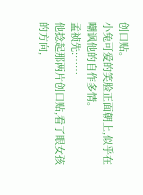创口贴。
小兔可爱的笑脸正面朝上,似乎在嘲讽他的自作多情。
孟祯先:……
他捻起那两片创口贴,看了眼女孩的方向,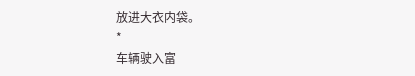放进大衣内袋。
*
车辆驶入富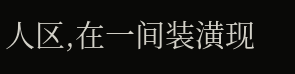人区,在一间装潢现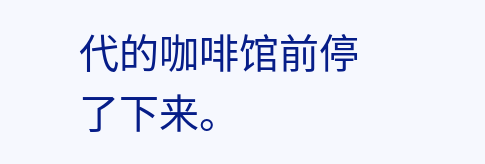代的咖啡馆前停了下来。